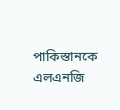পাকিস্তানকে এলএনজি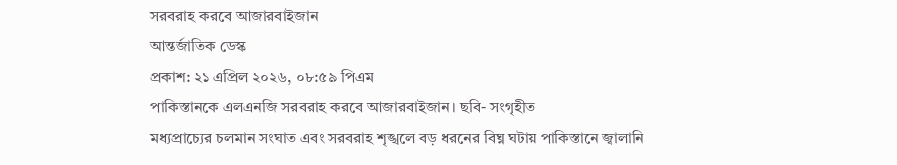সরবরাহ করবে আজারবাইজান
আন্তর্জাতিক ডেস্ক
প্রকাশ: ২১ এপ্রিল ২০২৬, ০৮:৫৯ পিএম
পাকিস্তানকে এলএনজি সরবরাহ করবে আজারবাইজান। ছবি- সংগৃহীত
মধ্যপ্রাচ্যের চলমান সংঘাত এবং সরবরাহ শৃঙ্খলে বড় ধরনের বিঘ্ন ঘটায় পাকিস্তানে জ্বালানি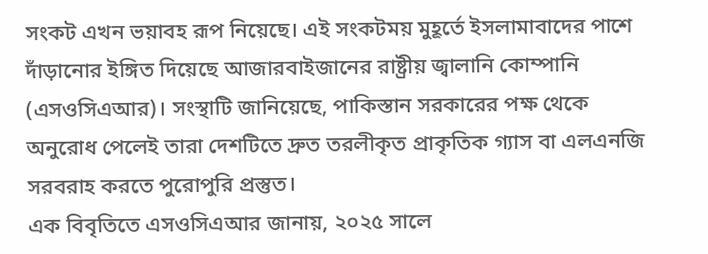সংকট এখন ভয়াবহ রূপ নিয়েছে। এই সংকটময় মুহূর্তে ইসলামাবাদের পাশে দাঁড়ানোর ইঙ্গিত দিয়েছে আজারবাইজানের রাষ্ট্রীয় জ্বালানি কোম্পানি (এসওসিএআর)। সংস্থাটি জানিয়েছে, পাকিস্তান সরকারের পক্ষ থেকে অনুরোধ পেলেই তারা দেশটিতে দ্রুত তরলীকৃত প্রাকৃতিক গ্যাস বা এলএনজি সরবরাহ করতে পুরোপুরি প্রস্তুত।
এক বিবৃতিতে এসওসিএআর জানায়, ২০২৫ সালে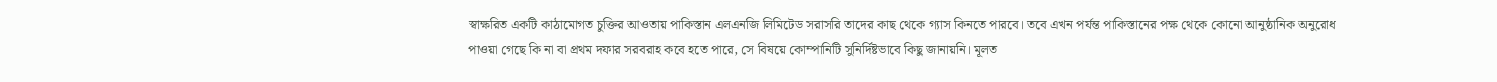স্বাক্ষরিত একটি কাঠামোগত চুক্তির আওতায় পাকিস্তান এলএনজি লিমিটেড সরাসরি তাদের কাছ থেকে গ্যাস কিনতে পারবে। তবে এখন পর্যন্ত পাকিস্তানের পক্ষ থেকে কোনো আনুষ্ঠানিক অনুরোধ পাওয়া গেছে কি না বা প্রথম দফার সরবরাহ কবে হতে পারে, সে বিষয়ে কোম্পানিটি সুনির্দিষ্টভাবে কিছু জানায়নি। মূলত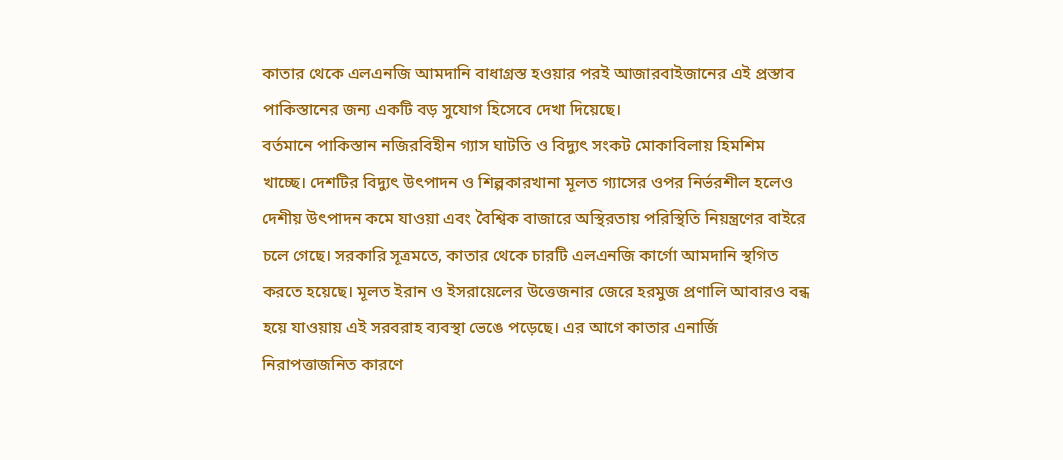কাতার থেকে এলএনজি আমদানি বাধাগ্রস্ত হওয়ার পরই আজারবাইজানের এই প্রস্তাব পাকিস্তানের জন্য একটি বড় সুযোগ হিসেবে দেখা দিয়েছে।
বর্তমানে পাকিস্তান নজিরবিহীন গ্যাস ঘাটতি ও বিদ্যুৎ সংকট মোকাবিলায় হিমশিম খাচ্ছে। দেশটির বিদ্যুৎ উৎপাদন ও শিল্পকারখানা মূলত গ্যাসের ওপর নির্ভরশীল হলেও দেশীয় উৎপাদন কমে যাওয়া এবং বৈশ্বিক বাজারে অস্থিরতায় পরিস্থিতি নিয়ন্ত্রণের বাইরে চলে গেছে। সরকারি সূত্রমতে, কাতার থেকে চারটি এলএনজি কার্গো আমদানি স্থগিত করতে হয়েছে। মূলত ইরান ও ইসরায়েলের উত্তেজনার জেরে হরমুজ প্রণালি আবারও বন্ধ হয়ে যাওয়ায় এই সরবরাহ ব্যবস্থা ভেঙে পড়েছে। এর আগে কাতার এনার্জি নিরাপত্তাজনিত কারণে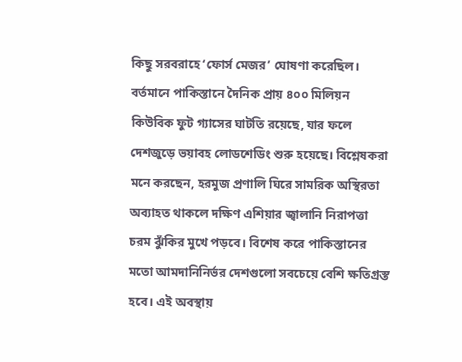কিছু সরবরাহে ‘ফোর্স মেজর’ ঘোষণা করেছিল।
বর্তমানে পাকিস্তানে দৈনিক প্রায় ৪০০ মিলিয়ন কিউবিক ফুট গ্যাসের ঘাটতি রয়েছে, যার ফলে দেশজুড়ে ভয়াবহ লোডশেডিং শুরু হয়েছে। বিশ্লেষকরা মনে করছেন, হরমুজ প্রণালি ঘিরে সামরিক অস্থিরতা অব্যাহত থাকলে দক্ষিণ এশিয়ার জ্বালানি নিরাপত্তা চরম ঝুঁকির মুখে পড়বে। বিশেষ করে পাকিস্তানের মতো আমদানিনির্ভর দেশগুলো সবচেয়ে বেশি ক্ষতিগ্রস্ত হবে। এই অবস্থায়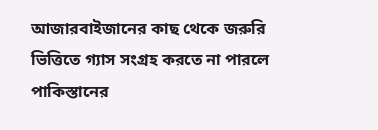আজারবাইজানের কাছ থেকে জরুরি ভিত্তিতে গ্যাস সংগ্রহ করতে না পারলে পাকিস্তানের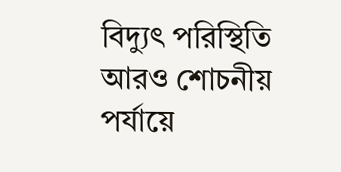বিদ্যুৎ পরিস্থিতি আরও শোচনীয় পর্যায়ে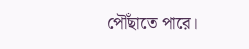পৌঁছাতে পারে।